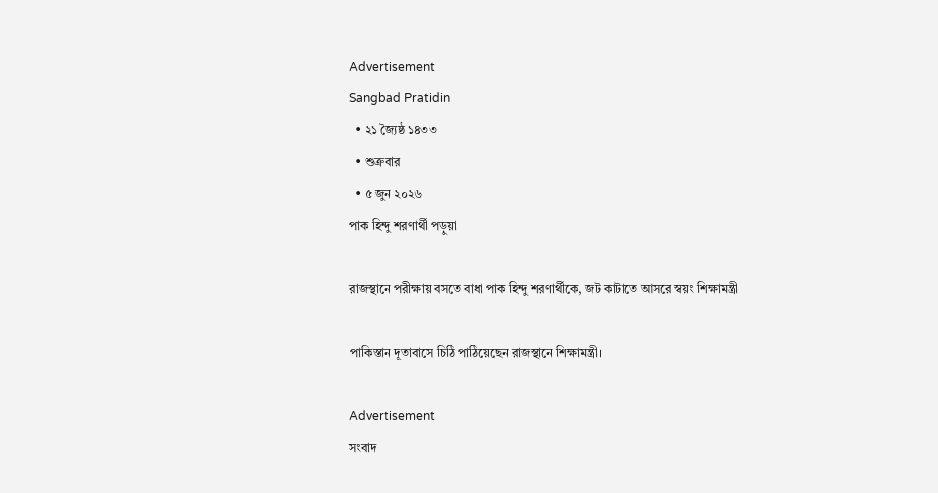Advertisement
Sangbad Pratidin
  • ২১ জ্যৈষ্ঠ ১৪৩৩
  • শুক্রবার
  • ৫ জুন ২০২৬
পাক হিন্দু শরণার্থী পড়ুয়া

রাজস্থানে পরীক্ষায় বসতে বাধা পাক হিন্দু শরণার্থীকে, জট কাটাতে আসরে স্বয়ং শিক্ষামন্ত্রী

পাকিস্তান দূতাবাসে চিঠি পাঠিয়েছেন রাজস্থানে শিক্ষামন্ত্রী।

Advertisement
সংবাদ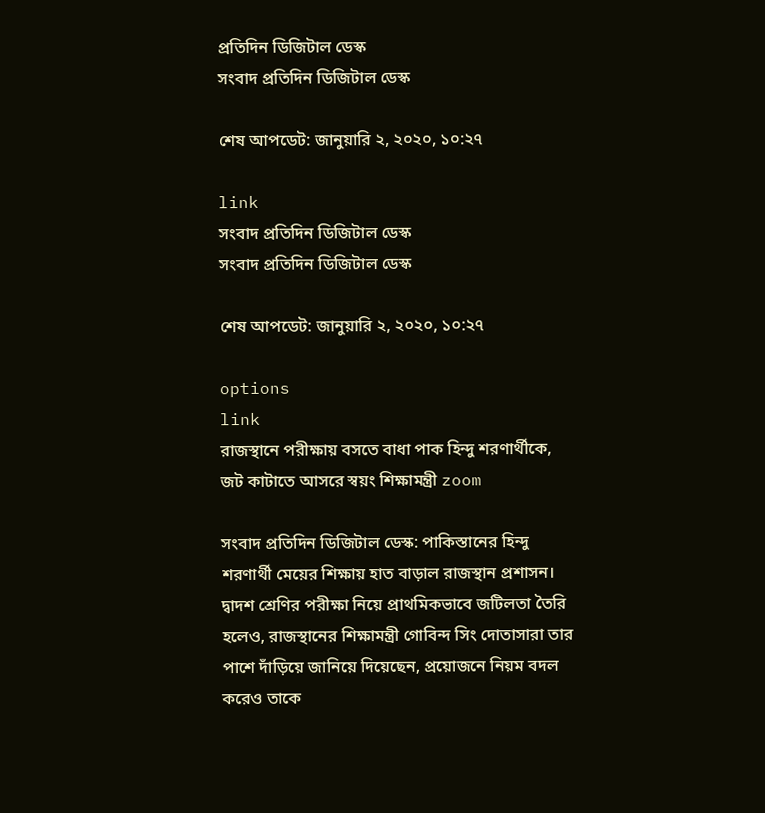প্রতিদিন ডিজিটাল ডেস্ক
সংবাদ প্রতিদিন ডিজিটাল ডেস্ক

শেষ আপডেট: জানুয়ারি ২, ২০২০, ১০:২৭

link
সংবাদ প্রতিদিন ডিজিটাল ডেস্ক
সংবাদ প্রতিদিন ডিজিটাল ডেস্ক

শেষ আপডেট: জানুয়ারি ২, ২০২০, ১০:২৭

options
link
রাজস্থানে পরীক্ষায় বসতে বাধা পাক হিন্দু শরণার্থীকে, জট কাটাতে আসরে স্বয়ং শিক্ষামন্ত্রী zoom

সংবাদ প্রতিদিন ডিজিটাল ডেস্ক: পাকিস্তানের হিন্দু শরণার্থী মেয়ের শিক্ষায় হাত বাড়াল রাজস্থান প্রশাসন। দ্বাদশ শ্রেণির পরীক্ষা নিয়ে প্রাথমিকভাবে জটিলতা তৈরি হলেও, রাজস্থানের শিক্ষামন্ত্রী গোবিন্দ সিং দোতাসারা তার পাশে দাঁড়িয়ে জানিয়ে দিয়েছেন, প্রয়োজনে নিয়ম বদল করেও তাকে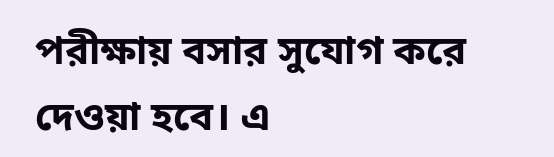পরীক্ষায় বসার সুযোগ করে দেওয়া হবে। এ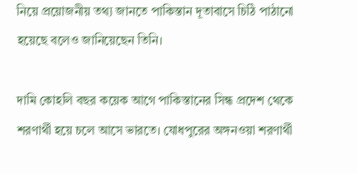নিয়ে প্রয়োজনীয় তথ্য জানতে পাকিস্তান দূতাবাসে চিঠি পাঠানো হয়েছে বলেও জানিয়েছেন তিনি।

দামি কোহলি বছর কয়েক আগে পাকিস্তানের সিন্ধ প্রদেশ থেকে শরণার্থী হয়ে চলে আসে ভারতে। যোধপুরের অঙ্গনওয়া শরণার্থী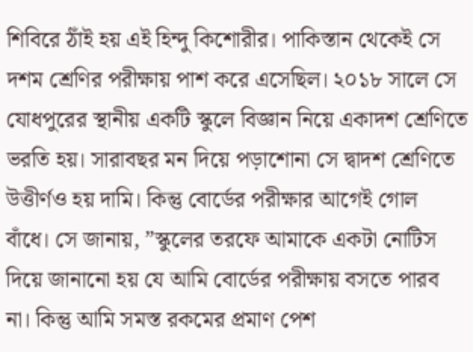শিবিরে ঠাঁই হয় এই হিন্দু কিশোরীর। পাকিস্তান থেকেই সে দশম শ্রেণির পরীক্ষায় পাশ করে এসেছিল। ২০১৮ সালে সে যোধপুরের স্থানীয় একটি স্কুলে বিজ্ঞান নিয়ে একাদশ শ্রেণিতে ভরতি হয়। সারাবছর মন দিয়ে পড়াশোনা সে দ্বাদশ শ্রেণিতে উত্তীর্ণও হয় দামি। কিন্তু বোর্ডের পরীক্ষার আগেই গোল বাঁধে। সে জানায়, ”স্কুলের তরফে আমাকে একটা নোটিস দিয়ে জানানো হয় যে আমি বোর্ডের পরীক্ষায় বসতে পারব না। কিন্তু আমি সমস্ত রকমের প্রমাণ পেশ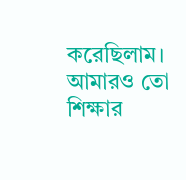করেছিলাম। আমারও তো শিক্ষার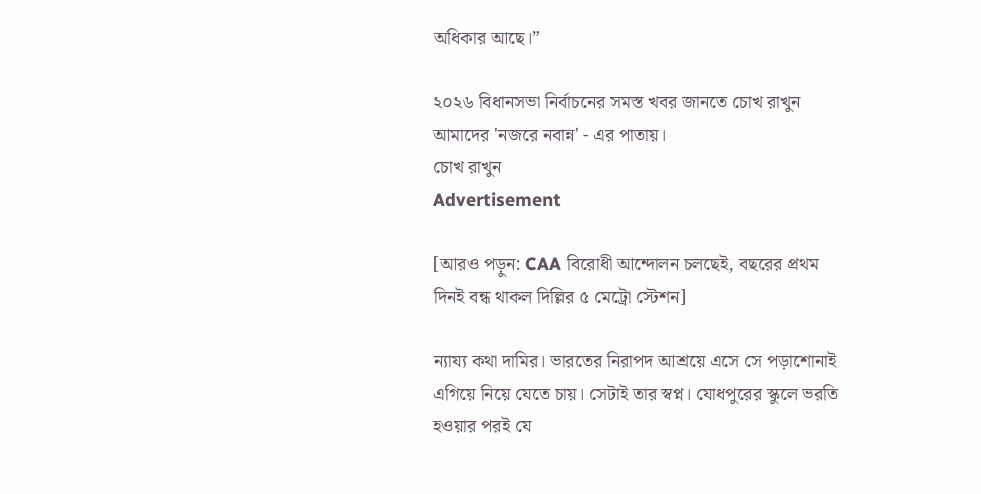অধিকার আছে।”

২০২৬ বিধানসভা নির্বাচনের সমস্ত খবর জানতে চোখ রাখুন আমাদের 'নজরে নবান্ন' - এর পাতায়।
চোখ রাখুন
Advertisement

[আরও পড়ুন: CAA বিরোধী আন্দোলন চলছেই, বছরের প্রথম দিনই বন্ধ থাকল দিল্লির ৫ মেট্রো স্টেশন]

ন্যায্য কথা দামির। ভারতের নিরাপদ আশ্রয়ে এসে সে পড়াশোনাই এগিয়ে নিয়ে যেতে চায়। সেটাই তার স্বপ্ন। যোধপুরের স্কুলে ভরতি হওয়ার পরই যে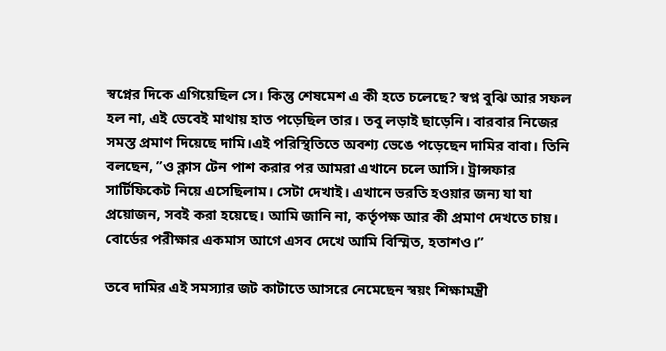স্বপ্নের দিকে এগিয়েছিল সে। কিন্তু শেষমেশ এ কী হতে চলেছে? স্বপ্ন বুঝি আর সফল হল না, এই ভেবেই মাথায় হাত পড়েছিল তার। তবু লড়াই ছাড়েনি। বারবার নিজের সমস্ত প্রমাণ দিয়েছে দামি।এই পরিস্থিতিতে অবশ্য ভেঙে পড়েছেন দামির বাবা। তিনি বলছেন, ”ও ক্লাস টেন পাশ করার পর আমরা এখানে চলে আসি। ট্রান্সফার সার্টিফিকেট নিয়ে এসেছিলাম। সেটা দেখাই। এখানে ভরতি হওয়ার জন্য যা যা প্রয়োজন, সবই করা হয়েছে। আমি জানি না, কর্তৃপক্ষ আর কী প্রমাণ দেখতে চায়। বোর্ডের পরীক্ষার একমাস আগে এসব দেখে আমি বিস্মিত, হতাশও।”

তবে দামির এই সমস্যার জট কাটাতে আসরে নেমেছেন স্বয়ং শিক্ষামন্ত্রী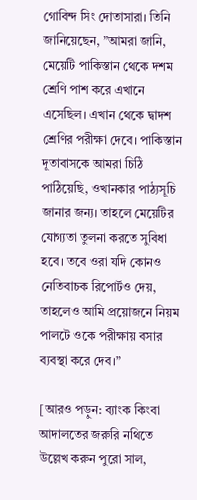গোবিন্দ সিং দোতাসারা। তিনি জানিয়েছেন, ”আমরা জানি, মেয়েটি পাকিস্তান থেকে দশম শ্রেণি পাশ করে এখানে এসেছিল। এখান থেকে দ্বাদশ শ্রেণির পরীক্ষা দেবে। পাকিস্তান দূতাবাসকে আমরা চিঠি পাঠিয়েছি, ওখানকার পাঠ্যসূচি জানার জন্য। তাহলে মেয়েটির যোগ্যতা তুলনা করতে সুবিধা হবে। তবে ওরা যদি কোনও নেতিবাচক রিপোর্টও দেয়, তাহলেও আমি প্রয়োজনে নিয়ম পালটে ওকে পরীক্ষায় বসার ব্যবস্থা করে দেব।”

[আরও পড়ুন: ব্যাংক কিংবা আদালতের জরুরি নথিতে উল্লেখ করুন পুরো সাল,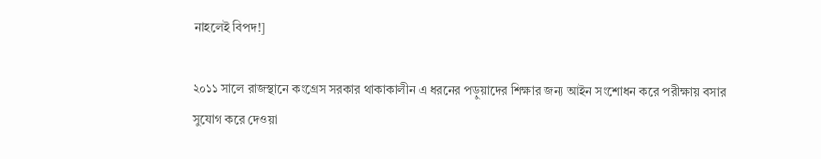নাহলেই বিপদ!]

২০১১ সালে রাজস্থানে কংগ্রেস সরকার থাকাকালীন এ ধরনের পড়ুয়াদের শিক্ষার জন্য আইন সংশোধন করে পরীক্ষায় বসার সুযোগ করে দেওয়া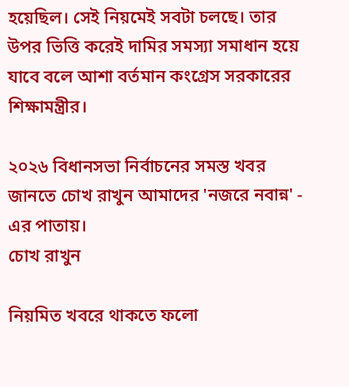হয়েছিল। সেই নিয়মেই সবটা চলছে। তার উপর ভিত্তি করেই দামির সমস্যা সমাধান হয়ে যাবে বলে আশা বর্তমান কংগ্রেস সরকারের শিক্ষামন্ত্রীর।

২০২৬ বিধানসভা নির্বাচনের সমস্ত খবর জানতে চোখ রাখুন আমাদের 'নজরে নবান্ন' - এর পাতায়।
চোখ রাখুন

নিয়মিত খবরে থাকতে ফলো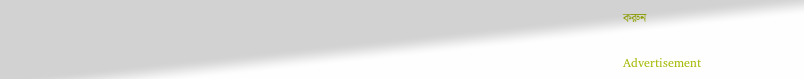করুন

Advertisement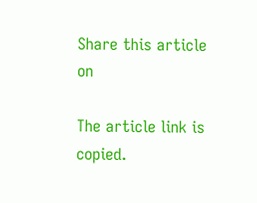Share this article on

The article link is copied.